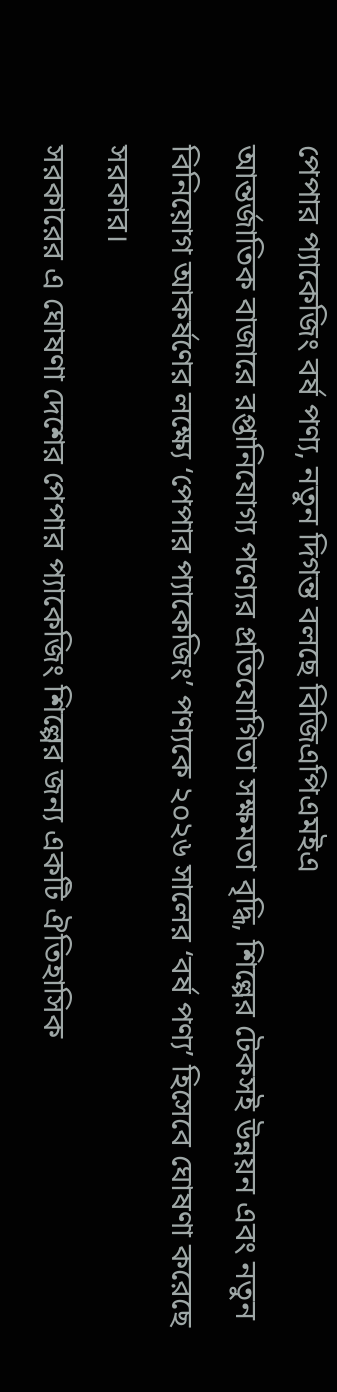পেপার প্যাকেজিং বর্ষ পণ্য, নতুন দিগন্ত বলছে বিজিএপিএমইএ
আন্তর্জাতিক বাজারে রপ্তানিযোগ্য পণ্যের প্রতিযোগিতা সক্ষমতা বৃদ্ধি, শিল্পের টেকসই উন্নয়ন এবং নতুন বিনিয়োগ আকর্ষণের লক্ষ্যে ‘পেপার প্যাকেজিং’ পণ্যকে ২০২৬ সালের ‘বর্ষ পণ্য’ হিসেবে ঘোষণা করেছে সরকার।
সরকারের এ ঘোষণা দেশের পেপার প্যাকেজিং শিল্পের জন্য একটি ঐতিহাসিক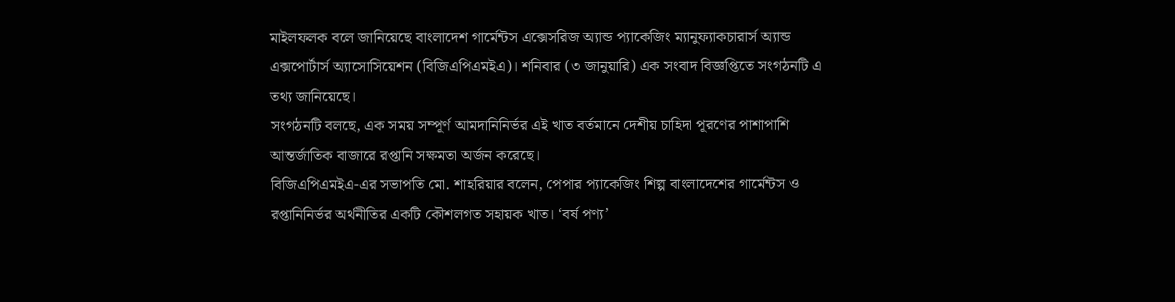মাইলফলক বলে জানিয়েছে বাংলাদেশ গার্মেন্টস এক্সেসরিজ অ্যান্ড প্যাকেজিং ম্যানুফ্যাকচারার্স অ্যান্ড এক্সপোর্টার্স অ্যাসোসিয়েশন (বিজিএপিএমইএ)। শনিবার (৩ জানুয়ারি) এক সংবাদ বিজ্ঞপ্তিতে সংগঠনটি এ তথ্য জানিয়েছে।
সংগঠনটি বলছে, এক সময় সম্পূর্ণ আমদানিনির্ভর এই খাত বর্তমানে দেশীয় চাহিদা পূরণের পাশাপাশি আন্তর্জাতিক বাজারে রপ্তানি সক্ষমতা অর্জন করেছে।
বিজিএপিএমইএ-এর সভাপতি মো. শাহরিয়ার বলেন, পেপার প্যাকেজিং শিল্প বাংলাদেশের গার্মেন্টস ও রপ্তানিনির্ভর অর্থনীতির একটি কৌশলগত সহায়ক খাত। ‘বর্ষ পণ্য’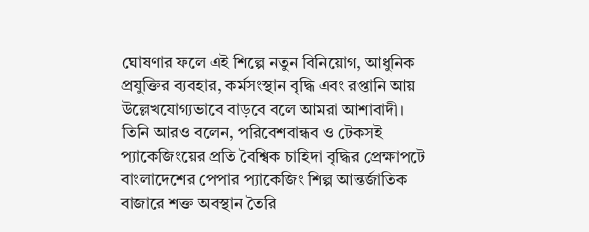ঘোষণার ফলে এই শিল্পে নতুন বিনিয়োগ, আধুনিক প্রযুক্তির ব্যবহার, কর্মসংস্থান বৃদ্ধি এবং রপ্তানি আয় উল্লেখযোগ্যভাবে বাড়বে বলে আমরা আশাবাদী।
তিনি আরও বলেন, পরিবেশবান্ধব ও টেকসই প্যাকেজিংয়ের প্রতি বৈশ্বিক চাহিদা বৃদ্ধির প্রেক্ষাপটে বাংলাদেশের পেপার প্যাকেজিং শিল্প আন্তর্জাতিক বাজারে শক্ত অবস্থান তৈরি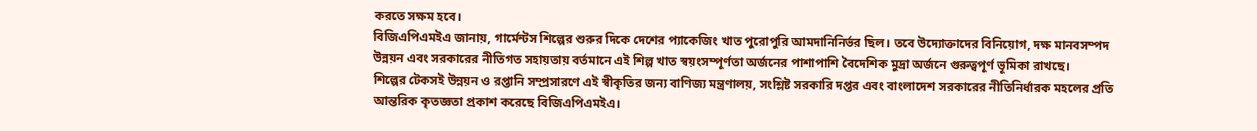করতে সক্ষম হবে।
বিজিএপিএমইএ জানায়, গার্মেন্টস শিল্পের শুরুর দিকে দেশের প্যাকেজিং খাত পুরোপুরি আমদানিনির্ভর ছিল। তবে উদ্যোক্তাদের বিনিয়োগ, দক্ষ মানবসম্পদ উন্নয়ন এবং সরকারের নীতিগত সহায়তায় বর্তমানে এই শিল্প খাত স্বয়ংসম্পূর্ণতা অর্জনের পাশাপাশি বৈদেশিক মুদ্রা অর্জনে গুরুত্বপূর্ণ ভূমিকা রাখছে।
শিল্পের টেকসই উন্নয়ন ও রপ্তানি সম্প্রসারণে এই স্বীকৃতির জন্য বাণিজ্য মন্ত্রণালয়, সংশ্লিষ্ট সরকারি দপ্তর এবং বাংলাদেশ সরকারের নীতিনির্ধারক মহলের প্রতি আন্তরিক কৃতজ্ঞতা প্রকাশ করেছে বিজিএপিএমইএ।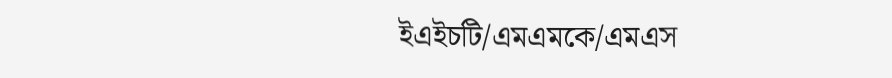ইএইচটি/এমএমকে/এমএস